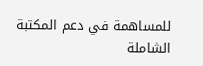للمساهمة في دعم المكتبة الشاملة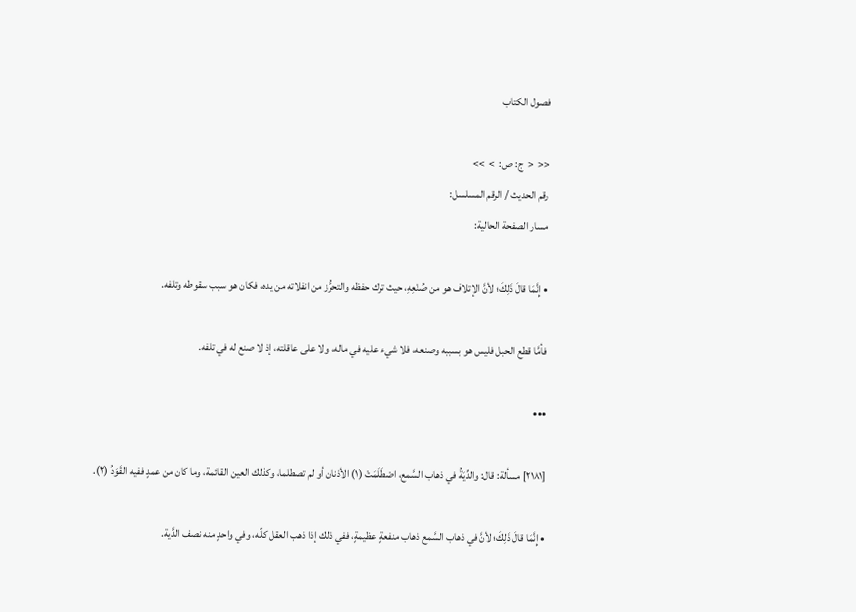فصول الكتاب

<<  <  ج: ص:  >  >>
رقم الحديث / الرقم المسلسل:
مسار الصفحة الحالية:

• إِنَّمَا قالَ ذَلِكَ؛ لأنَّ الإتلاف هو من صُنْعِهِ، حيث ترك حفظه والتحرُّز من انفلاته من يده، فكان هو سبب سقوطه وتلفه.

فأمَّا قطع الحبل فليس هو بسببه وصنعه، فلا شيء عليه في ماله، ولا على عاقلته، إذ لا صنع له في تلفه.

•••

[٢١٨١] مسألة: قال: والدِّيَةُ في ذهاب السَّمع، اصْطَلَمَتْ (١) الأذنان أو لم تصطلما، وكذلك العين القائمة، وما كان من عمدٍ ففيه القَوَدُ (٢).

• إِنَّمَا قالَ ذَلِكَ؛ لأنَّ في ذهاب السَّمع ذهاب منفعةٍ عظيمةٍ، ففي ذلك إذا ذهب العقل كلّه، وفي واحدٍ منه نصف الدَّية.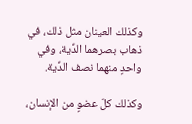وكذلك العينان مثل ذلك، في ذهاب بصرهما الدِّية، وفي واحدٍ منهما نصف الدِّية.

وكذلك كلّ عضوٍ من الإنسان،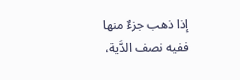إذا ذهب جزءٌ منها ففيه نصف الدَّية،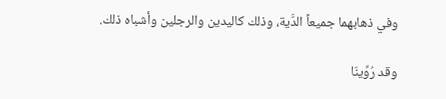وفي ذهابهما جميعاً الدَّية، وذلك كاليدين والرجلين وأشباه ذلك.

وقد رُوِّينَا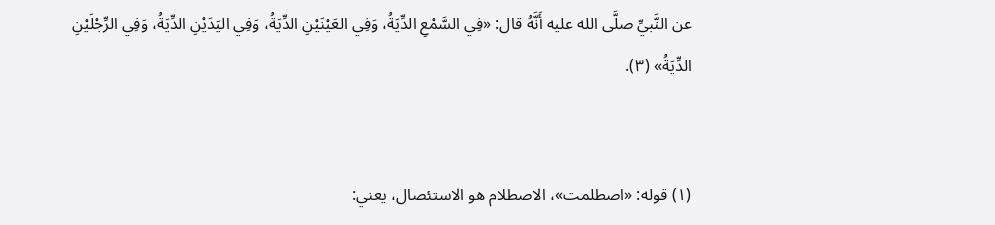عن النَّبيِّ صلَّى الله عليه أَنَّهُ قال: «فِي السَّمْعِ الدِّيَةُ، وَفِي العَيْنَيْنِ الدِّيَةُ، وَفِي اليَدَيْنِ الدِّيَةُ، وَفِي الرِّجْلَيْنِ الدِّيَةُ» (٣).


(١) قوله: «اصطلمت»، الاصطلام هو الاستئصال، يعني: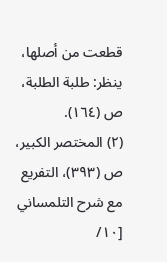قطعت من أصلها، ينظر: طلبة الطلبة، ص (١٦٤).
(٢) المختصر الكبير، ص (٣٩٣)، التفريع مع شرح التلمساني [١٠/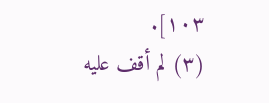١٠٣].
(٣) لم أقف عليه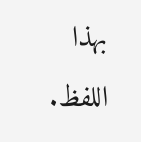بهذا اللفظ.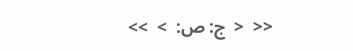<<  <  ج: ص:  >  >>